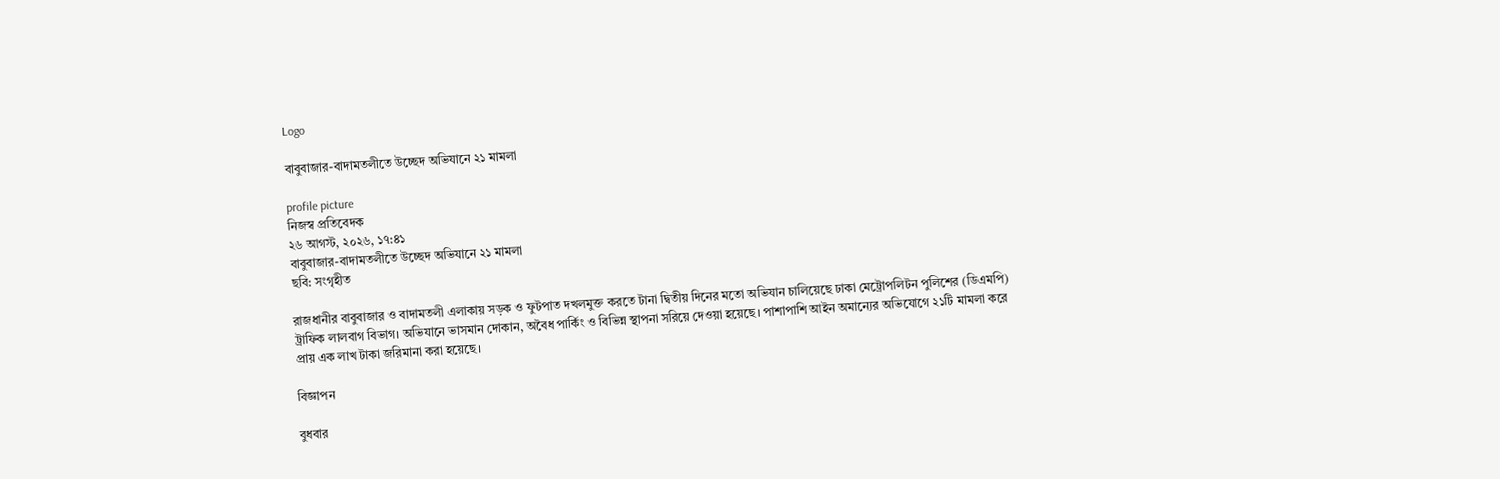Logo

বাবুবাজার-বাদামতলীতে উচ্ছেদ অভিযানে ২১ মামলা

profile picture
নিজস্ব প্রতিবেদক
২৬ আগস্ট, ২০২৬, ১৭:৪১
বাবুবাজার-বাদামতলীতে উচ্ছেদ অভিযানে ২১ মামলা
ছবি: সংগৃহীত

রাজধানীর বাবুবাজার ও বাদামতলী এলাকায় সড়ক ও ফুটপাত দখলমুক্ত করতে টানা দ্বিতীয় দিনের মতো অভিযান চালিয়েছে ঢাকা মেট্রোপলিটন পুলিশের (ডিএমপি) ট্রাফিক লালবাগ বিভাগ। অভিযানে ভাসমান দোকান, অবৈধ পার্কিং ও বিভিন্ন স্থাপনা সরিয়ে দেওয়া হয়েছে। পাশাপাশি আইন অমান্যের অভিযোগে ২১টি মামলা করে প্রায় এক লাখ টাকা জরিমানা করা হয়েছে।

বিজ্ঞাপন

বুধবার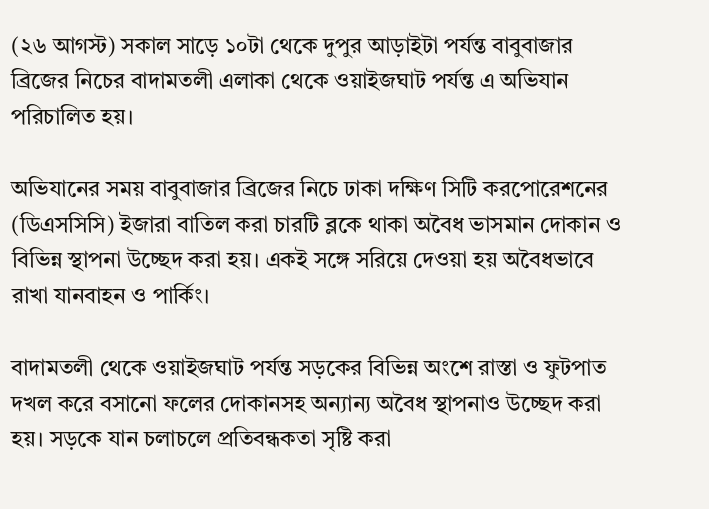(২৬ আগস্ট) সকাল সাড়ে ১০টা থেকে দুপুর আড়াইটা পর্যন্ত বাবুবাজার ব্রিজের নিচের বাদামতলী এলাকা থেকে ওয়াইজঘাট পর্যন্ত এ অভিযান পরিচালিত হয়।

অভিযানের সময় বাবুবাজার ব্রিজের নিচে ঢাকা দক্ষিণ সিটি করপোরেশনের (ডিএসসিসি) ইজারা বাতিল করা চারটি ব্লকে থাকা অবৈধ ভাসমান দোকান ও বিভিন্ন স্থাপনা উচ্ছেদ করা হয়। একই সঙ্গে সরিয়ে দেওয়া হয় অবৈধভাবে রাখা যানবাহন ও পার্কিং।

বাদামতলী থেকে ওয়াইজঘাট পর্যন্ত সড়কের বিভিন্ন অংশে রাস্তা ও ফুটপাত দখল করে বসানো ফলের দোকানসহ অন্যান্য অবৈধ স্থাপনাও উচ্ছেদ করা হয়। সড়কে যান চলাচলে প্রতিবন্ধকতা সৃষ্টি করা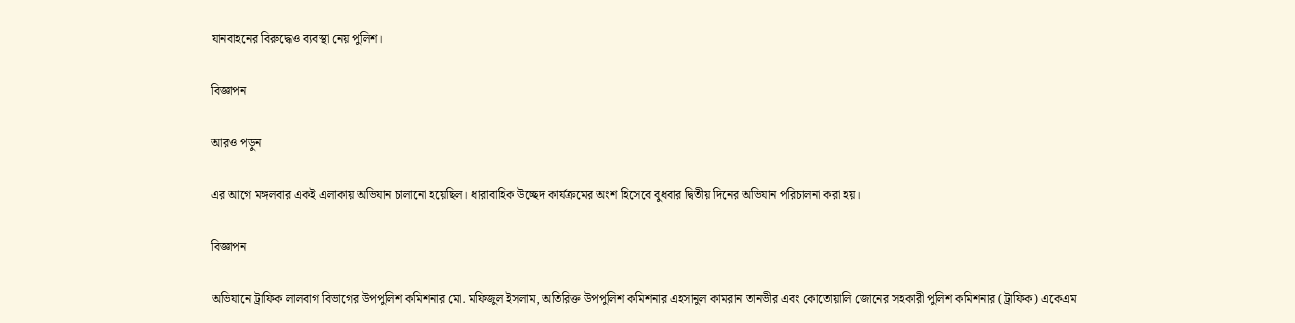যানবাহনের বিরুদ্ধেও ব্যবস্থা নেয় পুলিশ।

বিজ্ঞাপন

আরও পড়ুন

এর আগে মঙ্গলবার একই এলাকায় অভিযান চালানো হয়েছিল। ধারাবাহিক উচ্ছেদ কার্যক্রমের অংশ হিসেবে বুধবার দ্বিতীয় দিনের অভিযান পরিচালনা করা হয়।

বিজ্ঞাপন

অভিযানে ট্রাফিক লালবাগ বিভাগের উপপুলিশ কমিশনার মো. মফিজুল ইসলাম, অতিরিক্ত উপপুলিশ কমিশনার এহসানুল কামরান তানভীর এবং কোতোয়ালি জোনের সহকারী পুলিশ কমিশনার (ট্রাফিক) একেএম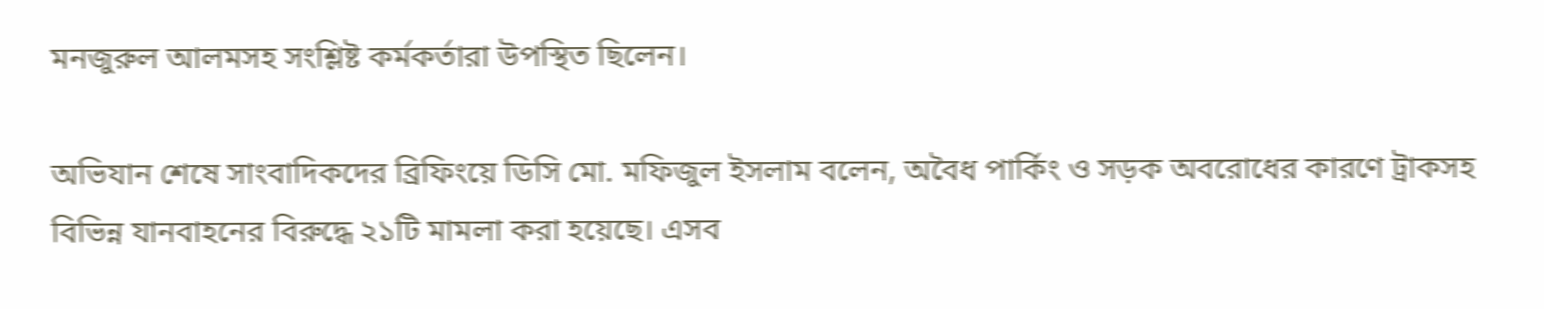মনজুরুল আলমসহ সংশ্লিষ্ট কর্মকর্তারা উপস্থিত ছিলেন।

অভিযান শেষে সাংবাদিকদের ব্রিফিংয়ে ডিসি মো. মফিজুল ইসলাম বলেন, অবৈধ পার্কিং ও সড়ক অবরোধের কারণে ট্রাকসহ বিভিন্ন যানবাহনের বিরুদ্ধে ২১টি মামলা করা হয়েছে। এসব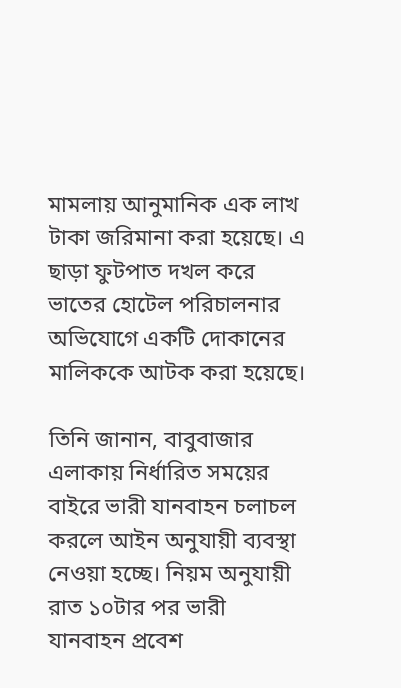মামলায় আনুমানিক এক লাখ টাকা জরিমানা করা হয়েছে। এ ছাড়া ফুটপাত দখল করে ভাতের হোটেল পরিচালনার অভিযোগে একটি দোকানের মালিককে আটক করা হয়েছে।

তিনি জানান, বাবুবাজার এলাকায় নির্ধারিত সময়ের বাইরে ভারী যানবাহন চলাচল করলে আইন অনুযায়ী ব্যবস্থা নেওয়া হচ্ছে। নিয়ম অনুযায়ী রাত ১০টার পর ভারী যানবাহন প্রবেশ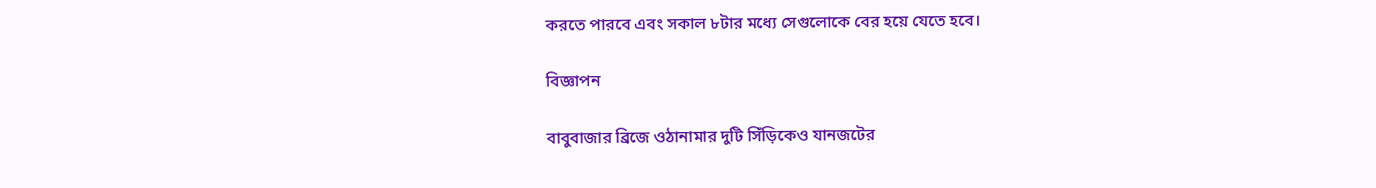করতে পারবে এবং সকাল ৮টার মধ্যে সেগুলোকে বের হয়ে যেতে হবে।

বিজ্ঞাপন

বাবুবাজার ব্রিজে ওঠানামার দুটি সিঁড়িকেও যানজটের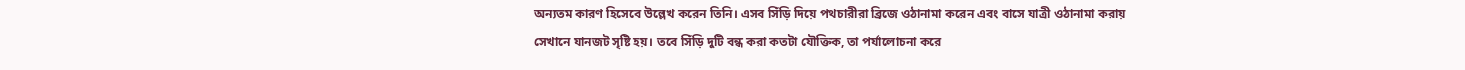অন্যতম কারণ হিসেবে উল্লেখ করেন তিনি। এসব সিঁড়ি দিয়ে পথচারীরা ব্রিজে ওঠানামা করেন এবং বাসে যাত্রী ওঠানামা করায় সেখানে যানজট সৃষ্টি হয়। তবে সিঁড়ি দুটি বন্ধ করা কতটা যৌক্তিক, তা পর্যালোচনা করে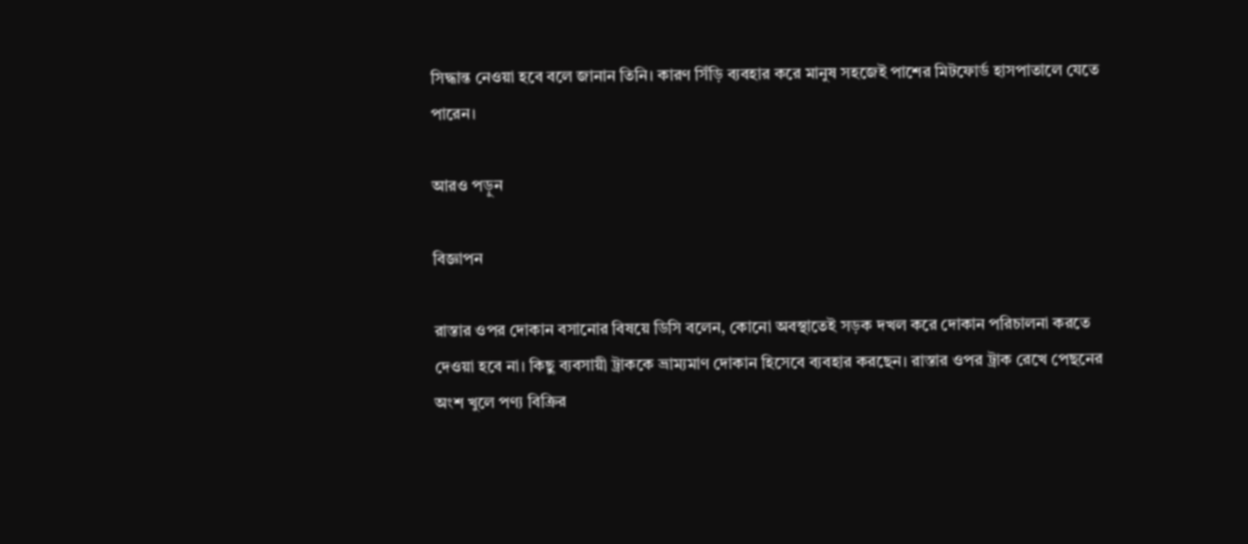সিদ্ধান্ত নেওয়া হবে বলে জানান তিনি। কারণ সিঁড়ি ব্যবহার করে মানুষ সহজেই পাশের মিটফোর্ড হাসপাতালে যেতে পারেন।

আরও পড়ুন

বিজ্ঞাপন

রাস্তার ওপর দোকান বসানোর বিষয়ে ডিসি বলেন, কোনো অবস্থাতেই সড়ক দখল করে দোকান পরিচালনা করতে দেওয়া হবে না। কিছু ব্যবসায়ী ট্রাককে ভ্রাম্যমাণ দোকান হিসেবে ব্যবহার করছেন। রাস্তার ওপর ট্রাক রেখে পেছনের অংশ খুলে পণ্য বিক্রির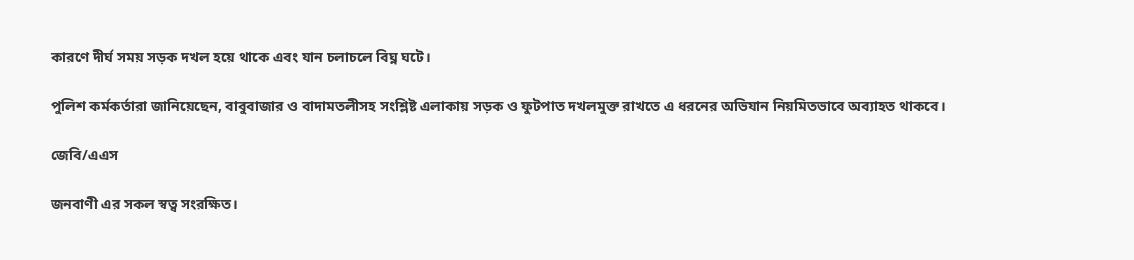কারণে দীর্ঘ সময় সড়ক দখল হয়ে থাকে এবং যান চলাচলে বিঘ্ন ঘটে।

পুলিশ কর্মকর্তারা জানিয়েছেন, বাবুবাজার ও বাদামতলীসহ সংশ্লিষ্ট এলাকায় সড়ক ও ফুটপাত দখলমুক্ত রাখতে এ ধরনের অভিযান নিয়মিতভাবে অব্যাহত থাকবে।

জেবি/এএস

জনবাণী এর সকল স্বত্ব সংরক্ষিত।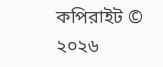কপিরাইট © ২০২৬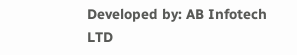Developed by: AB Infotech LTD